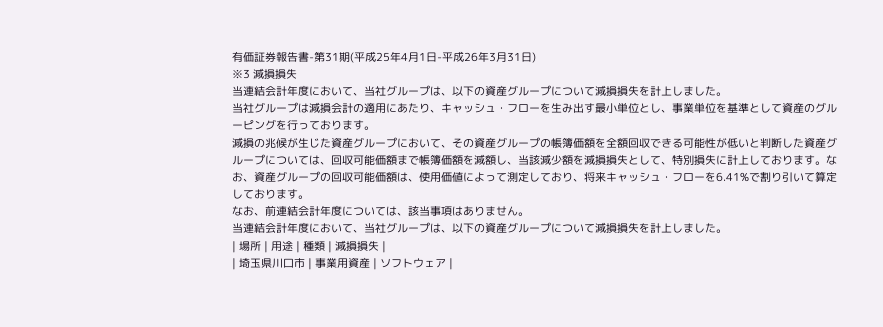有価証券報告書-第31期(平成25年4月1日-平成26年3月31日)
※3 減損損失
当連結会計年度において、当社グループは、以下の資産グループについて減損損失を計上しました。
当社グループは減損会計の適用にあたり、キャッシュ・フローを生み出す最小単位とし、事業単位を基準として資産のグルーピングを行っております。
減損の兆候が生じた資産グループにおいて、その資産グループの帳簿価額を全額回収できる可能性が低いと判断した資産グループについては、回収可能価額まで帳簿価額を減額し、当該減少額を減損損失として、特別損失に計上しております。なお、資産グループの回収可能価額は、使用価値によって測定しており、将来キャッシュ・フローを6.41%で割り引いて算定しております。
なお、前連結会計年度については、該当事項はありません。
当連結会計年度において、当社グループは、以下の資産グループについて減損損失を計上しました。
| 場所 | 用途 | 種類 | 減損損失 |
| 埼玉県川口市 | 事業用資産 | ソフトウェア |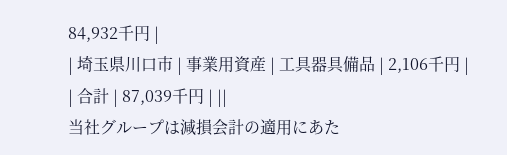84,932千円 |
| 埼玉県川口市 | 事業用資産 | 工具器具備品 | 2,106千円 |
| 合計 | 87,039千円 | ||
当社グループは減損会計の適用にあた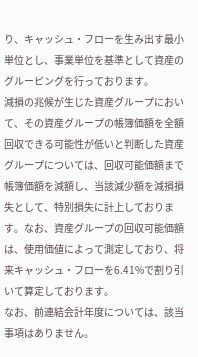り、キャッシュ・フローを生み出す最小単位とし、事業単位を基準として資産のグルーピングを行っております。
減損の兆候が生じた資産グループにおいて、その資産グループの帳簿価額を全額回収できる可能性が低いと判断した資産グループについては、回収可能価額まで帳簿価額を減額し、当該減少額を減損損失として、特別損失に計上しております。なお、資産グループの回収可能価額は、使用価値によって測定しており、将来キャッシュ・フローを6.41%で割り引いて算定しております。
なお、前連結会計年度については、該当事項はありません。